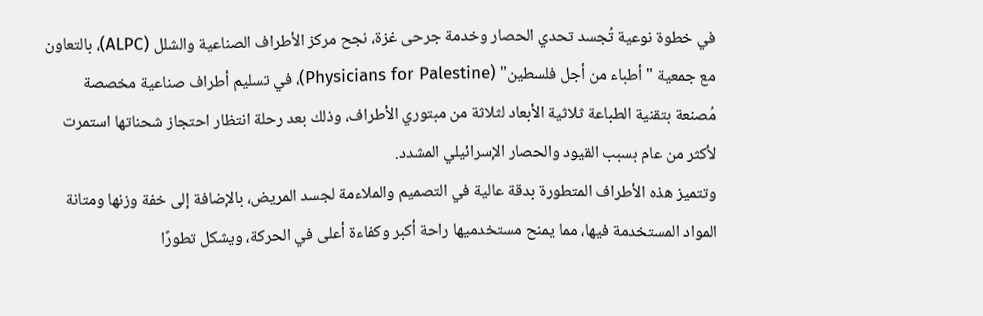في خطوة نوعية تُجسد تحدي الحصار وخدمة جرحى غزة، نجح مركز الأطراف الصناعية والشلل (ALPC)، بالتعاون مع جمعية "أطباء من أجل فلسطين" (Physicians for Palestine)، في تسليم أطراف صناعية مخصصة مُصنعة بتقنية الطباعة ثلاثية الأبعاد لثلاثة من مبتوري الأطراف، وذلك بعد رحلة انتظار احتجاز شحناتها استمرت لأكثر من عام بسبب القيود والحصار الإسرائيلي المشدد.
وتتميز هذه الأطراف المتطورة بدقة عالية في التصميم والملاءمة لجسد المريض، بالإضافة إلى خفة وزنها ومتانة المواد المستخدمة فيها، مما يمنح مستخدميها راحة أكبر وكفاءة أعلى في الحركة، ويشكل تطورًا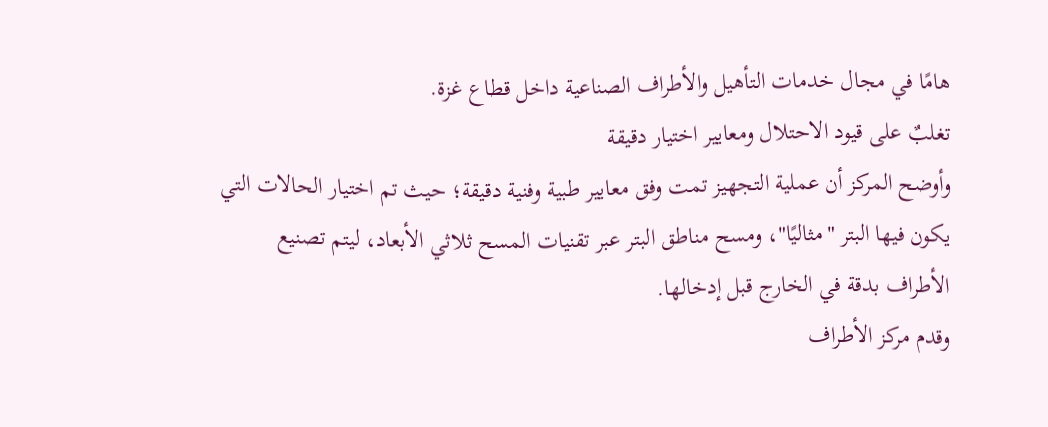هامًا في مجال خدمات التأهيل والأطراف الصناعية داخل قطاع غزة.
تغلبٌ على قيود الاحتلال ومعايير اختيار دقيقة
وأوضح المركز أن عملية التجهيز تمت وفق معايير طبية وفنية دقيقة؛ حيث تم اختيار الحالات التي يكون فيها البتر "مثاليًا"، ومسح مناطق البتر عبر تقنيات المسح ثلاثي الأبعاد، ليتم تصنيع الأطراف بدقة في الخارج قبل إدخالها.
وقدم مركز الأطراف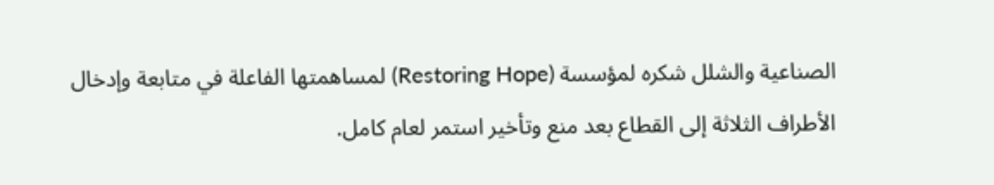الصناعية والشلل شكره لمؤسسة (Restoring Hope) لمساهمتها الفاعلة في متابعة وإدخال الأطراف الثلاثة إلى القطاع بعد منع وتأخير استمر لعام كامل.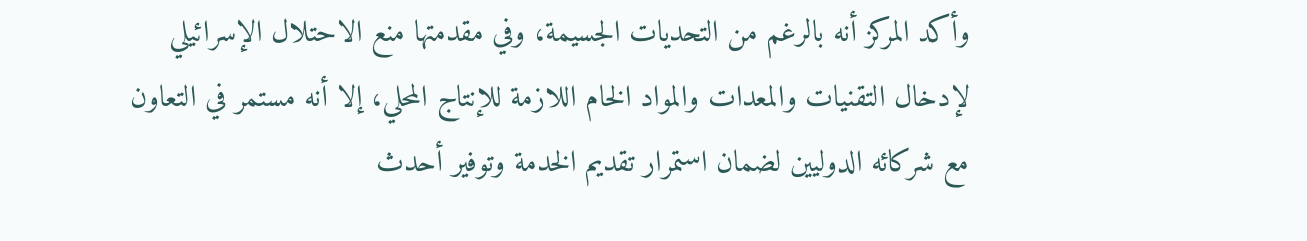وأكد المركز أنه بالرغم من التحديات الجسيمة، وفي مقدمتها منع الاحتلال الإسرائيلي لإدخال التقنيات والمعدات والمواد الخام اللازمة للإنتاج المحلي، إلا أنه مستمر في التعاون مع شركائه الدوليين لضمان استمرار تقديم الخدمة وتوفير أحدث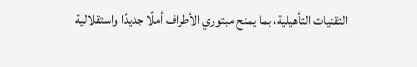التقنيات التأهيلية، بما يمنح مبتوري الأطراف أملًا جديدًا واستقلالية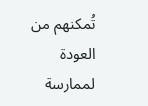تُمكنهم من العودة لممارسة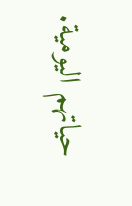حياتهم اليومية.